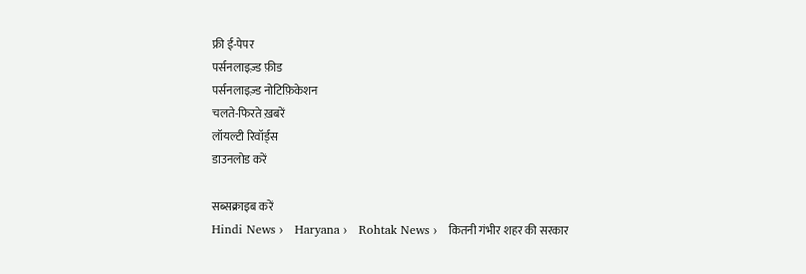फ्री ई-पेपर
पर्सनलाइज़्ड फ़ीड
पर्सनलाइज़्ड नोटिफ़िकेशन
चलते-फिरते ख़बरें
लॉयल्टी रिवॉर्ड्स
डाउनलोड करें

सब्सक्राइब करें
Hindi News ›   Haryana ›   Rohtak News ›   कितनी गंभीर शहर की सरकार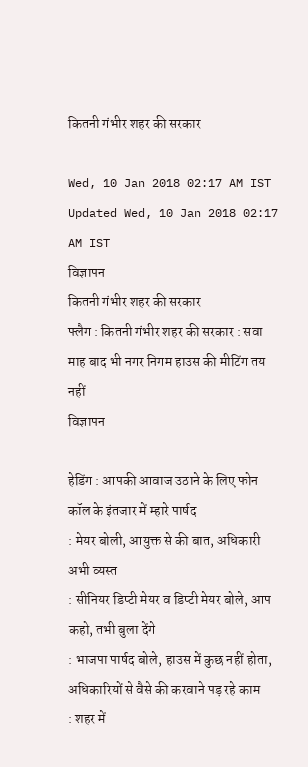कितनी गंभीर शहर की सरकार

Wed, 10 Jan 2018 02:17 AM IST
Updated Wed, 10 Jan 2018 02:17 AM IST
विज्ञापन
कितनी गंभीर शहर की सरकार
फ्लैग : कितनी गंभीर शहर की सरकार : सवा माह बाद भी नगर निगम हाउस की मीटिंग तय नहीं
विज्ञापन

हेडिंग : आपकी आवाज उठाने के लिए फोन कॉल के इंतजार में म्हारे पार्षद
: मेयर बोली, आयुक्त से की बात, अधिकारी अभी व्यस्त
: सीनियर डिप्टी मेयर व डिप्टी मेयर बोले, आप कहो, तभी बुला देंगे
: भाजपा पार्षद बोले, हाउस में कुछ नहीं होता, अधिकारियों से वैसे की करवाने पड़ रहे काम
: शहर में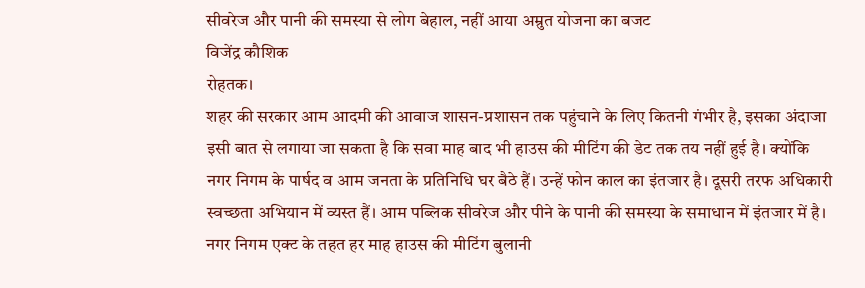सीवरेज और पानी की समस्या से लोग बेहाल, नहीं आया अम्रुत योजना का बजट
विजेंद्र कौशिक
रोहतक।
शहर की सरकार आम आदमी की आवाज शासन-प्रशासन तक पहुंचाने के लिए कितनी गंभीर है, इसका अंदाजा इसी बात से लगाया जा सकता है कि सवा माह बाद भी हाउस की मीटिंग की डेट तक तय नहीं हुई है। क्योंकि नगर निगम के पार्षद व आम जनता के प्रतिनिधि घर बैठे हैं। उन्हें फोन काल का इंतजार है। दूसरी तरफ अधिकारी स्वच्छता अभियान में व्यस्त हैं। आम पब्लिक सीवरेज और पीने के पानी की समस्या के समाधान में इंतजार में है।
नगर निगम एक्ट के तहत हर माह हाउस की मीटिंग बुलानी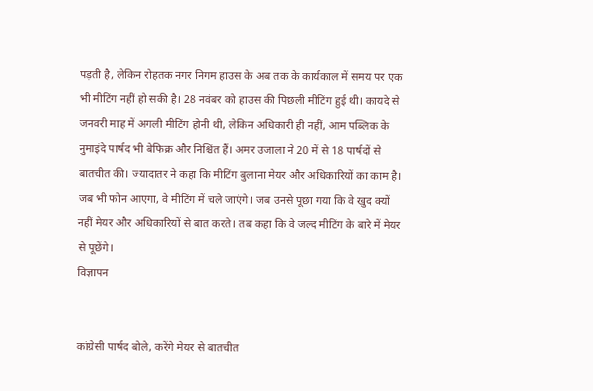पड़ती है, लेकिन रोहतक नगर निगम हाउस के अब तक के कार्यकाल में समय पर एक भी मीटिंग नहीं हो सकी है। 28 नवंबर को हाउस की पिछली मीटिंग हुई थी। कायदे से जनवरी माह में अगली मीटिंग होनी थी, लेकिन अधिकारी ही नहीं, आम पब्लिक के नुमाइंदे पार्षद भी बेफिक्र और निश्चिंत हैं। अमर उजाला ने 20 में से 18 पार्षदों से बातचीत की। ज्यादातर ने कहा कि मीटिंग बुलाना मेयर और अधिकारियों का काम है। जब भी फोन आएगा, वे मीटिंग में चले जाएंगे। जब उनसे पूछा गया कि वे खुद क्यों नहीं मेयर और अधिकारियों से बात करते। तब कहा कि वे जल्द मीटिंग के बारे में मेयर से पूछेंगे।
विज्ञापन


कांग्रेसी पार्षद बोले, करेंगे मेयर से बातचीत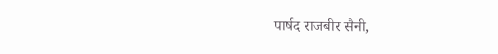पार्षद राजबीर सैनी,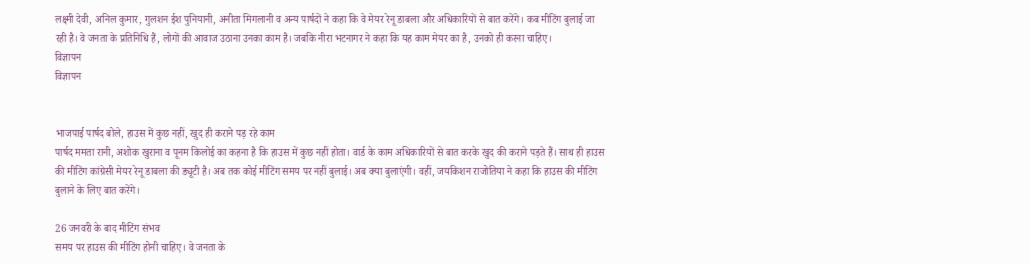लक्ष्मी देवी, अनिल कुमार, गुलशन ईश पुनियानी, अनीता मिगलानी व अन्य पार्षदों ने कहा कि वे मेयर रेनू डाबला और अधिकारियों से बात करेंगे। कब मीटिंग बुलाई जा रही है। वे जनता के प्रतिनिधि हैं, लोगों की आवाज उठाना उनका काम है। जबकि नीरा भटनागर ने कहा कि यह काम मेयर का है, उनको ही करना चाहिए।
विज्ञापन
विज्ञापन


भाजपाई पार्षद बोले, हाउस में कुछ नहीं, खुद ही कराने पड़ रहे काम
पार्षद ममता रानी, अशोक खुराना व पूनम किलोई का कहना है कि हाउस में कुछ नहीं होता। वार्ड के काम अधिकारियों से बात करके खुद की कराने पड़ते हैं। साथ ही हाउस की मीटिंग कांग्रेसी मेयर रेनू डाबला की ड्यूटी है। अब तक कोई मीटिंग समय पर नहीं बुलाई। अब क्या बुलाएंगी। वहीं, जयकिशन राजोतिया ने कहा कि हाउस की मीटिंग बुलाने के लिए बात करेंगे।

26 जनवरी के बाद मीटिंग संभव
समय पर हाउस की मीटिंग होनी चाहिए। वे जनता के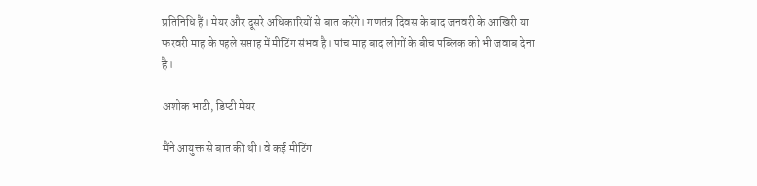प्रतिनिधि हैं। मेयर और दूसरे अधिकारियों से बात करेंगे। गणतंत्र दिवस के बाद जनवरी के आखिरी या फरवरी माह के पहले सप्ताह में मीटिंग संभव है। पांच माह बाद लोगों के बीच पब्लिक को भी जवाब देना है।

अशोक भाटी, डिप्टी मेयर

मैंने आयुक्त से बात की थी। वे कई मीटिंग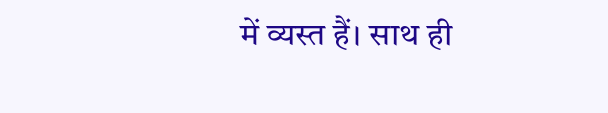में व्यस्त हैं। साथ ही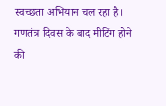स्वच्छता अभियान चल रहा है। गणतंत्र दिवस के बाद मीटिंग होने की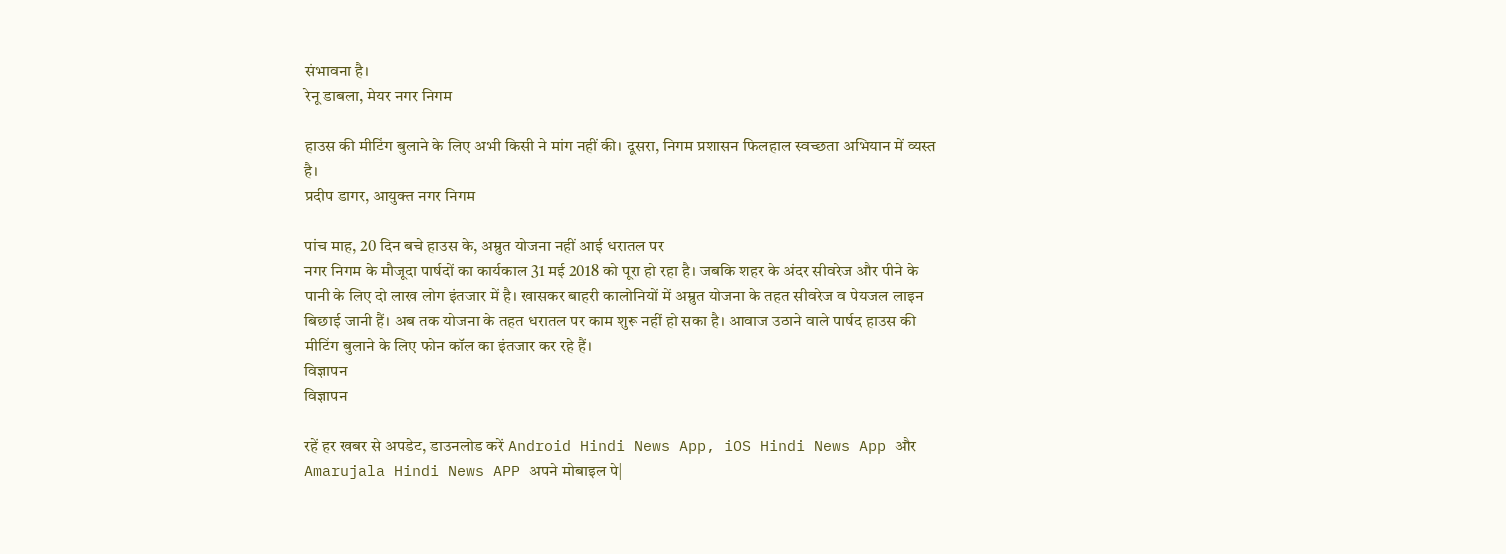संभावना है।
रेनू डाबला, मेयर नगर निगम

हाउस की मीटिंग बुलाने के लिए अभी किसी ने मांग नहीं की। दूसरा, निगम प्रशासन फिलहाल स्वच्छता अभियान में व्यस्त है।
प्रदीप डागर, आयुक्त नगर निगम

पांच माह, 20 दिन बचे हाउस के, अम्रुत योजना नहीं आई धरातल पर
नगर निगम के मौजूदा पार्षदों का कार्यकाल 31 मई 2018 को पूरा हो रहा है। जबकि शहर के अंदर सीवरेज और पीने के पानी के लिए दो लाख लोग इंतजार में है। खासकर बाहरी कालोनियों में अम्रुत योजना के तहत सीवरेज व पेयजल लाइन बिछाई जानी हैं। अब तक योजना के तहत धरातल पर काम शुरू नहीं हो सका है। आवाज उठाने वाले पार्षद हाउस की मीटिंग बुलाने के लिए फोन कॉल का इंतजार कर रहे हैं।
विज्ञापन
विज्ञापन

रहें हर खबर से अपडेट, डाउनलोड करें Android Hindi News App, iOS Hindi News App और Amarujala Hindi News APP अपने मोबाइल पे|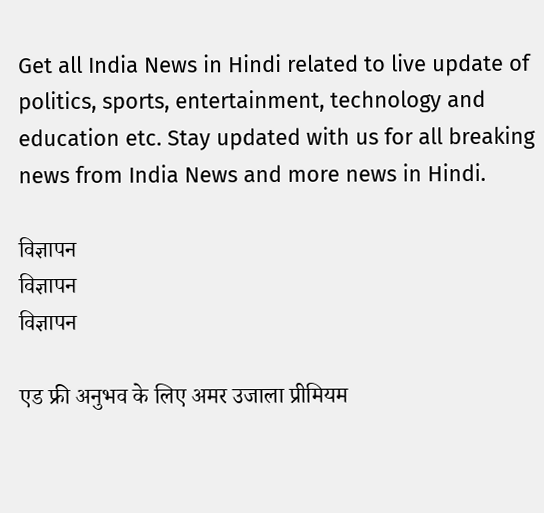Get all India News in Hindi related to live update of politics, sports, entertainment, technology and education etc. Stay updated with us for all breaking news from India News and more news in Hindi.

विज्ञापन
विज्ञापन
विज्ञापन

एड फ्री अनुभव के लिए अमर उजाला प्रीमियम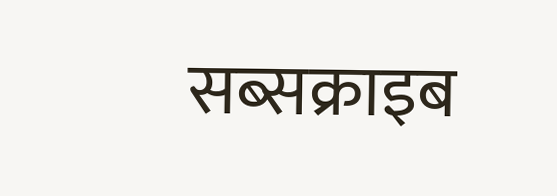सब्सक्राइब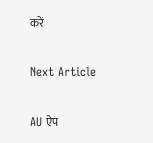करें

Next Article

AU ऐप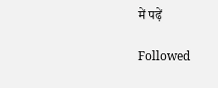में पढ़ें

Followed